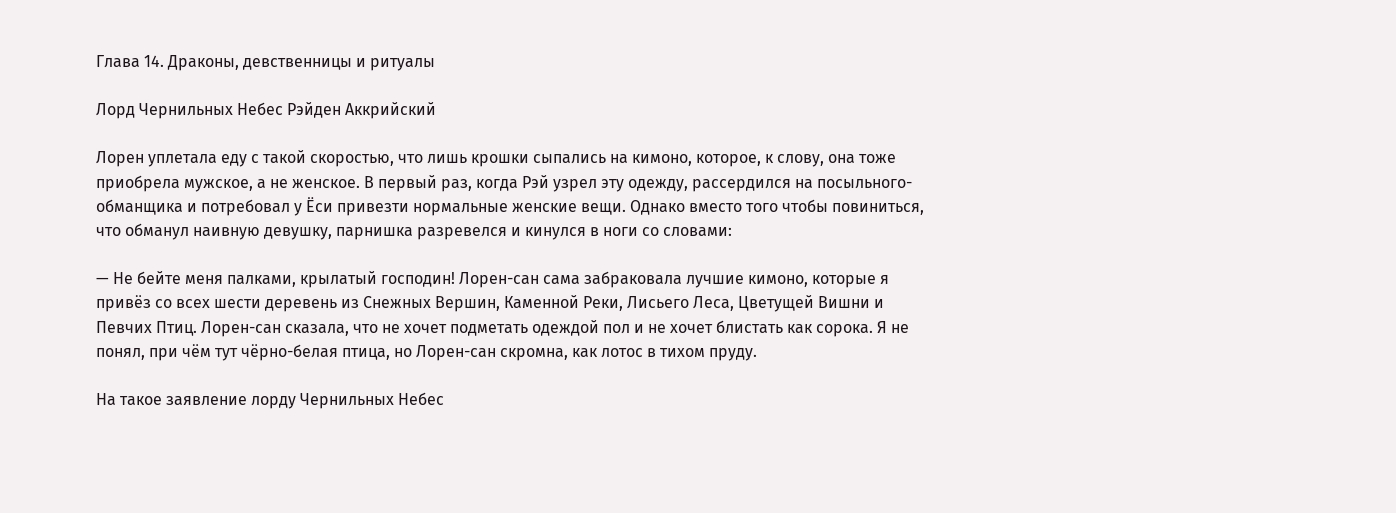Глава 14. Драконы, девственницы и ритуалы

Лорд Чернильных Небес Рэйден Аккрийский

Лорен уплетала еду с такой скоростью, что лишь крошки сыпались на кимоно, которое, к слову, она тоже приобрела мужское, а не женское. В первый раз, когда Рэй узрел эту одежду, рассердился на посыльного-обманщика и потребовал у Ёси привезти нормальные женские вещи. Однако вместо того чтобы повиниться, что обманул наивную девушку, парнишка разревелся и кинулся в ноги со словами:

— Не бейте меня палками, крылатый господин! Лорен-сан сама забраковала лучшие кимоно, которые я привёз со всех шести деревень из Снежных Вершин, Каменной Реки, Лисьего Леса, Цветущей Вишни и Певчих Птиц. Лорен-сан сказала, что не хочет подметать одеждой пол и не хочет блистать как сорока. Я не понял, при чём тут чёрно-белая птица, но Лорен-сан скромна, как лотос в тихом пруду.

На такое заявление лорду Чернильных Небес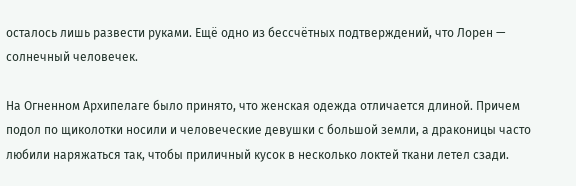осталось лишь развести руками. Ещё одно из бессчётных подтверждений, что Лорен — солнечный человечек.

На Огненном Архипелаге было принято, что женская одежда отличается длиной. Причем подол по щиколотки носили и человеческие девушки с большой земли, а драконицы часто любили наряжаться так, чтобы приличный кусок в несколько локтей ткани летел сзади.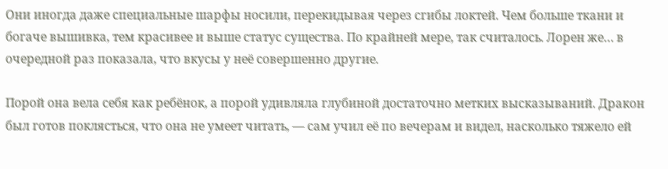Они иногда даже специальные шарфы носили, перекидывая через сгибы локтей. Чем больше ткани и богаче вышивка, тем красивее и выше статус существа. По крайней мере, так считалось. Лорен же… в очередной раз показала, что вкусы у неё совершенно другие.

Порой она вела себя как ребёнок, а порой удивляла глубиной достаточно метких высказываний. Дракон был готов поклясться, что она не умеет читать, — сам учил её по вечерам и видел, насколько тяжело ей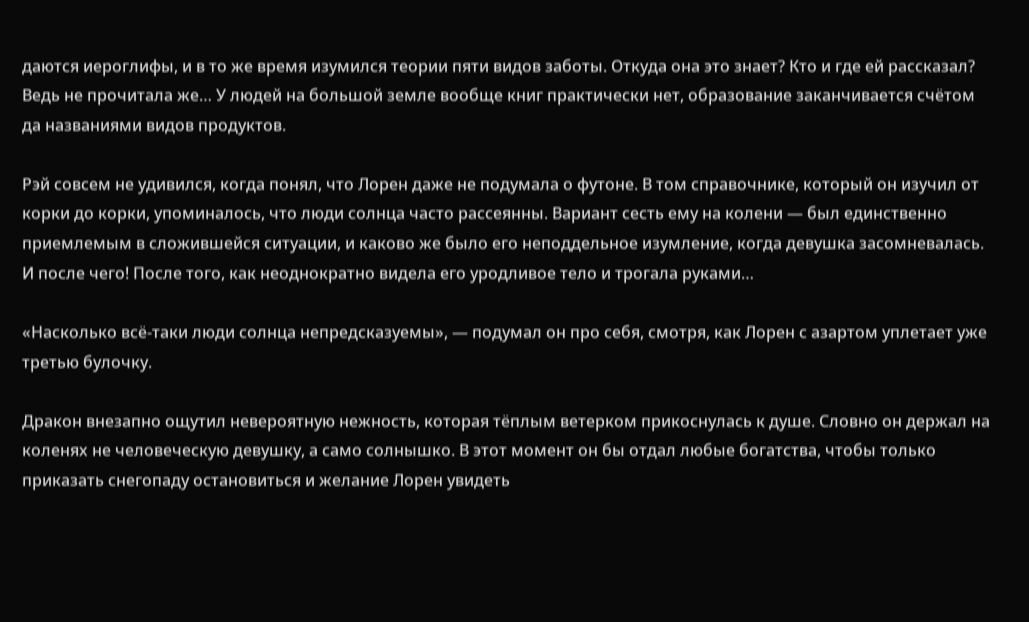даются иероглифы, и в то же время изумился теории пяти видов заботы. Откуда она это знает? Кто и где ей рассказал? Ведь не прочитала же… У людей на большой земле вообще книг практически нет, образование заканчивается счётом да названиями видов продуктов.

Рэй совсем не удивился, когда понял, что Лорен даже не подумала о футоне. В том справочнике, который он изучил от корки до корки, упоминалось, что люди солнца часто рассеянны. Вариант сесть ему на колени — был единственно приемлемым в сложившейся ситуации, и каково же было его неподдельное изумление, когда девушка засомневалась. И после чего! После того, как неоднократно видела его уродливое тело и трогала руками…

«Насколько всё-таки люди солнца непредсказуемы», — подумал он про себя, смотря, как Лорен с азартом уплетает уже третью булочку.

Дракон внезапно ощутил невероятную нежность, которая тёплым ветерком прикоснулась к душе. Словно он держал на коленях не человеческую девушку, а само солнышко. В этот момент он бы отдал любые богатства, чтобы только приказать снегопаду остановиться и желание Лорен увидеть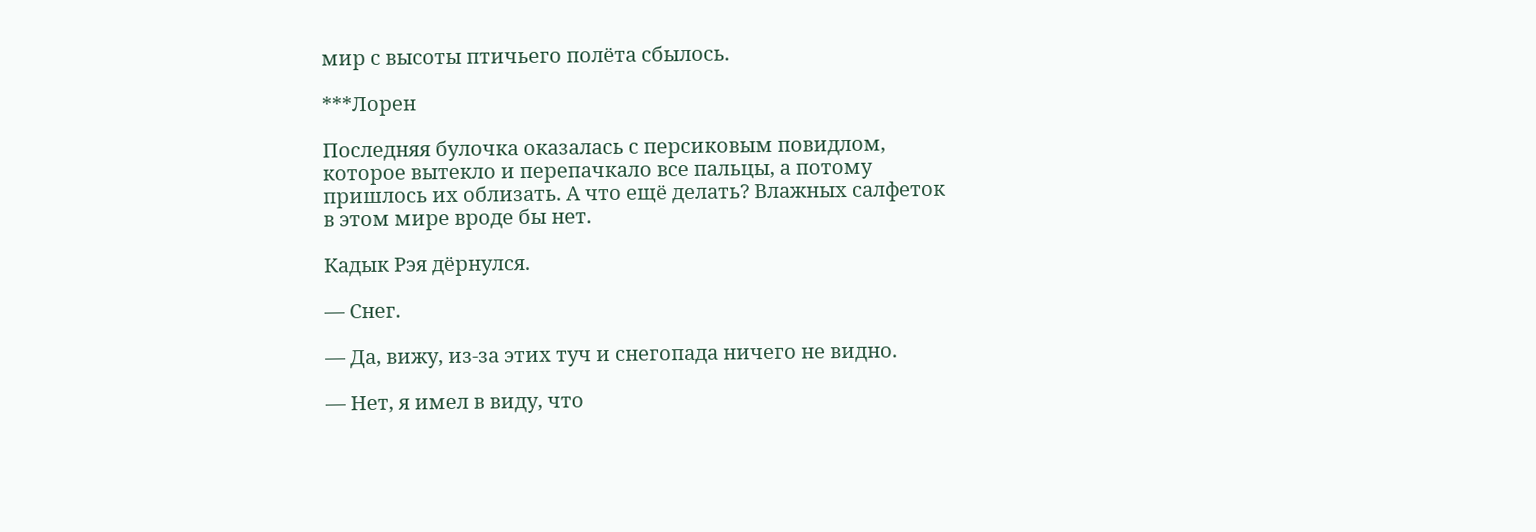мир с высоты птичьего полёта сбылось.

***Лорен

Последняя булочка оказалась с персиковым повидлом, которое вытекло и перепачкало все пальцы, а потому пришлось их облизать. А что ещё делать? Влажных салфеток в этом мире вроде бы нет.

Кадык Рэя дёрнулся.

— Снег.

— Да, вижу, из-за этих туч и снегопада ничего не видно.

— Нет, я имел в виду, что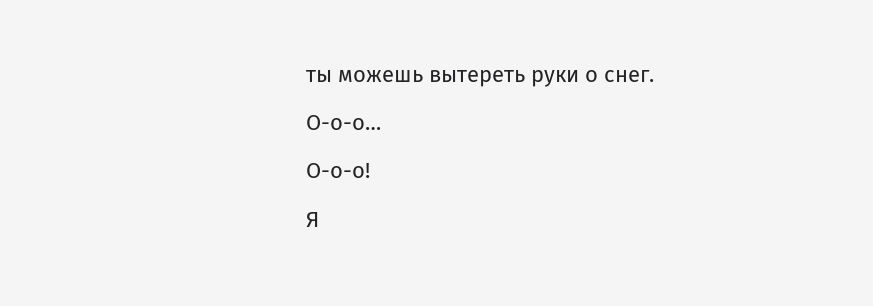ты можешь вытереть руки о снег.

О-о-о…

О-о-о!

Я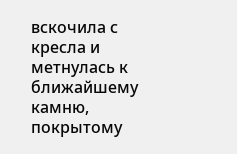вскочила с кресла и метнулась к ближайшему камню, покрытому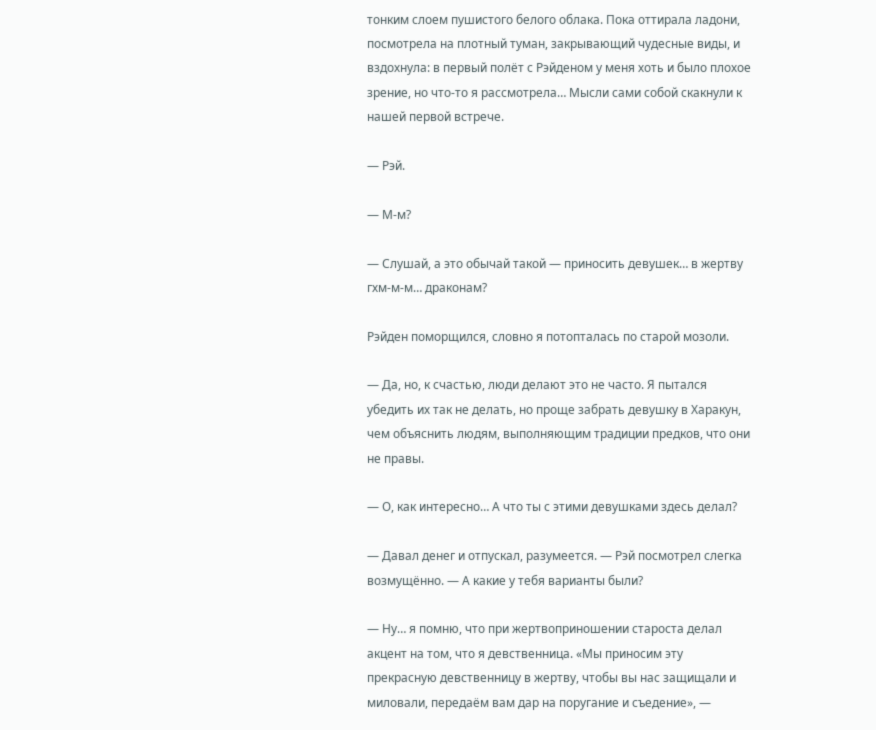тонким слоем пушистого белого облака. Пока оттирала ладони, посмотрела на плотный туман, закрывающий чудесные виды, и вздохнула: в первый полёт с Рэйденом у меня хоть и было плохое зрение, но что-то я рассмотрела… Мысли сами собой скакнули к нашей первой встрече.

— Рэй.

— М-м?

— Слушай, а это обычай такой — приносить девушек… в жертву гхм-м-м… драконам?

Рэйден поморщился, словно я потопталась по старой мозоли.

— Да, но, к счастью, люди делают это не часто. Я пытался убедить их так не делать, но проще забрать девушку в Харакун, чем объяснить людям, выполняющим традиции предков, что они не правы.

— О, как интересно… А что ты с этими девушками здесь делал?

— Давал денег и отпускал, разумеется. — Рэй посмотрел слегка возмущённо. — А какие у тебя варианты были?

— Ну… я помню, что при жертвоприношении староста делал акцент на том, что я девственница. «Мы приносим эту прекрасную девственницу в жертву, чтобы вы нас защищали и миловали, передаём вам дар на поругание и съедение», —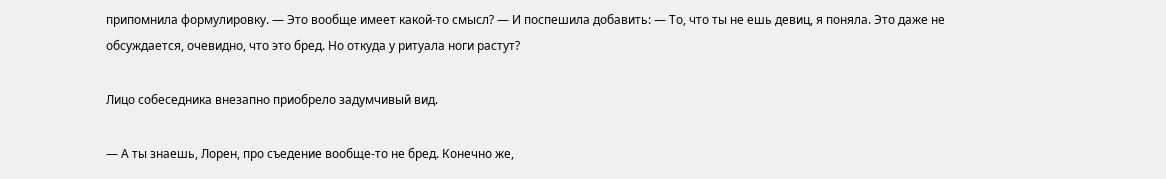припомнила формулировку. — Это вообще имеет какой-то смысл? — И поспешила добавить: — То, что ты не ешь девиц, я поняла. Это даже не обсуждается, очевидно, что это бред. Но откуда у ритуала ноги растут?

Лицо собеседника внезапно приобрело задумчивый вид.

— А ты знаешь, Лорен, про съедение вообще-то не бред. Конечно же,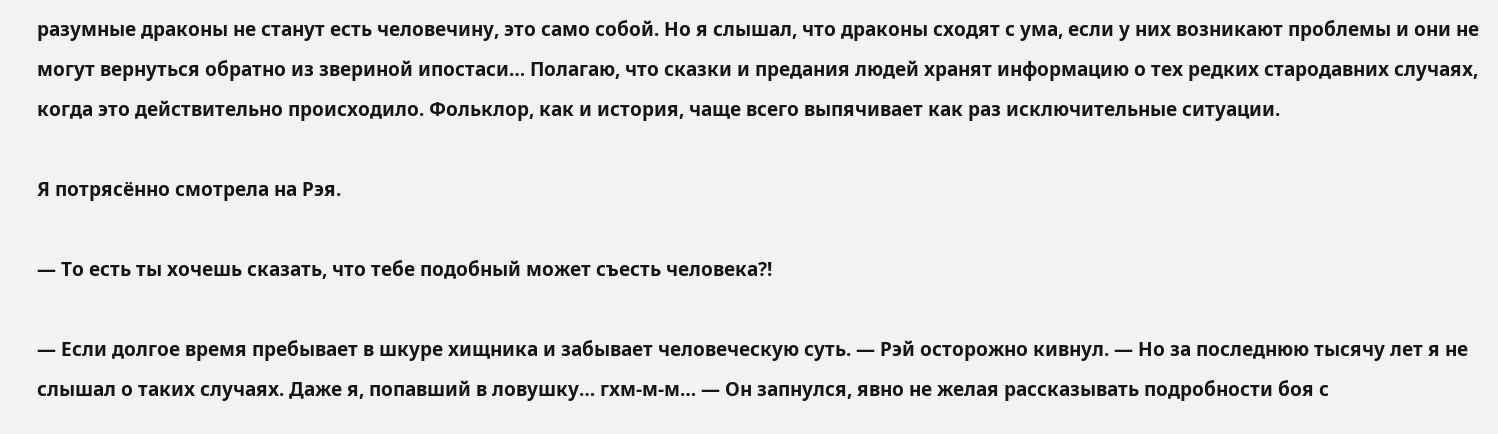разумные драконы не станут есть человечину, это само собой. Но я слышал, что драконы сходят с ума, если у них возникают проблемы и они не могут вернуться обратно из звериной ипостаси… Полагаю, что сказки и предания людей хранят информацию о тех редких стародавних случаях, когда это действительно происходило. Фольклор, как и история, чаще всего выпячивает как раз исключительные ситуации.

Я потрясённо смотрела на Рэя.

— То есть ты хочешь сказать, что тебе подобный может съесть человека?!

— Если долгое время пребывает в шкуре хищника и забывает человеческую суть. — Рэй осторожно кивнул. — Но за последнюю тысячу лет я не слышал о таких случаях. Даже я, попавший в ловушку… гхм-м-м… — Он запнулся, явно не желая рассказывать подробности боя с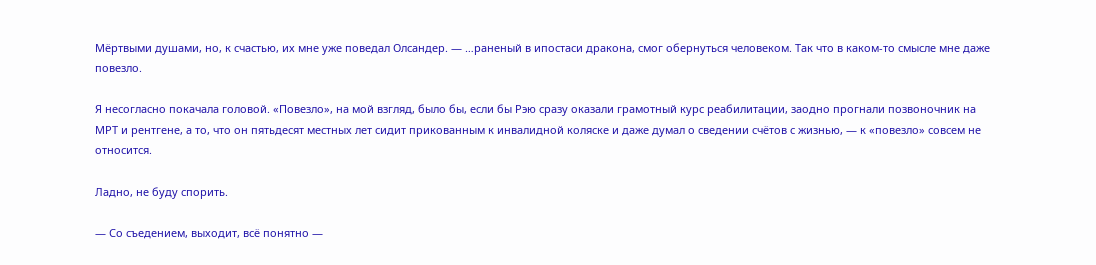Мёртвыми душами, но, к счастью, их мне уже поведал Олсандер. — …раненый в ипостаси дракона, смог обернуться человеком. Так что в каком-то смысле мне даже повезло.

Я несогласно покачала головой. «Повезло», на мой взгляд, было бы, если бы Рэю сразу оказали грамотный курс реабилитации, заодно прогнали позвоночник на МРТ и рентгене, а то, что он пятьдесят местных лет сидит прикованным к инвалидной коляске и даже думал о сведении счётов с жизнью, — к «повезло» совсем не относится.

Ладно, не буду спорить.

— Со съедением, выходит, всё понятно —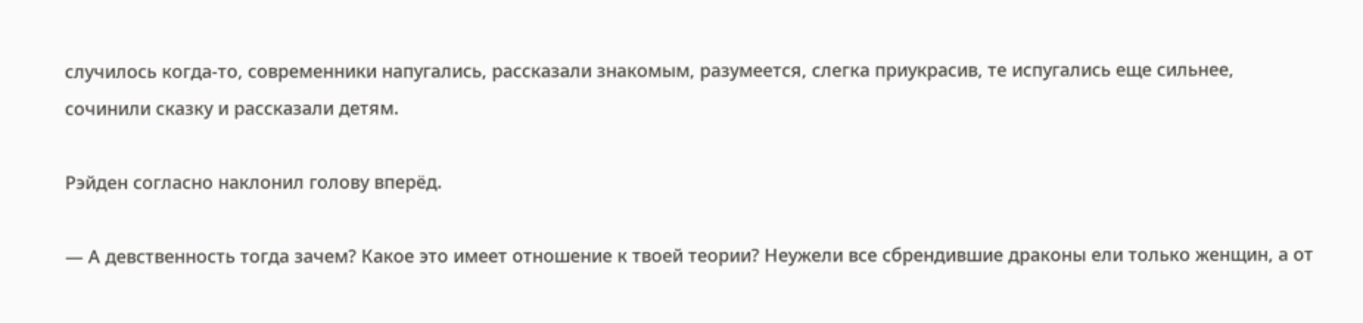случилось когда-то, современники напугались, рассказали знакомым, разумеется, слегка приукрасив, те испугались еще сильнее, сочинили сказку и рассказали детям.

Рэйден согласно наклонил голову вперёд.

— А девственность тогда зачем? Какое это имеет отношение к твоей теории? Неужели все сбрендившие драконы ели только женщин, а от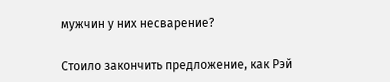мужчин у них несварение?

Стоило закончить предложение, как Рэй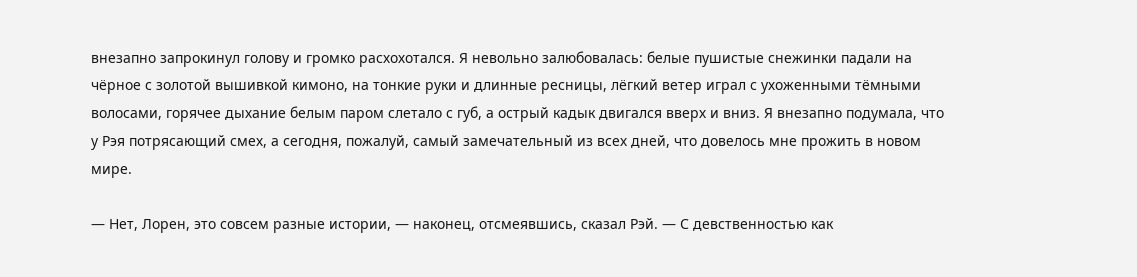внезапно запрокинул голову и громко расхохотался. Я невольно залюбовалась: белые пушистые снежинки падали на чёрное с золотой вышивкой кимоно, на тонкие руки и длинные ресницы, лёгкий ветер играл с ухоженными тёмными волосами, горячее дыхание белым паром слетало с губ, а острый кадык двигался вверх и вниз. Я внезапно подумала, что у Рэя потрясающий смех, а сегодня, пожалуй, самый замечательный из всех дней, что довелось мне прожить в новом мире.

— Нет, Лорен, это совсем разные истории, — наконец, отсмеявшись, сказал Рэй. — С девственностью как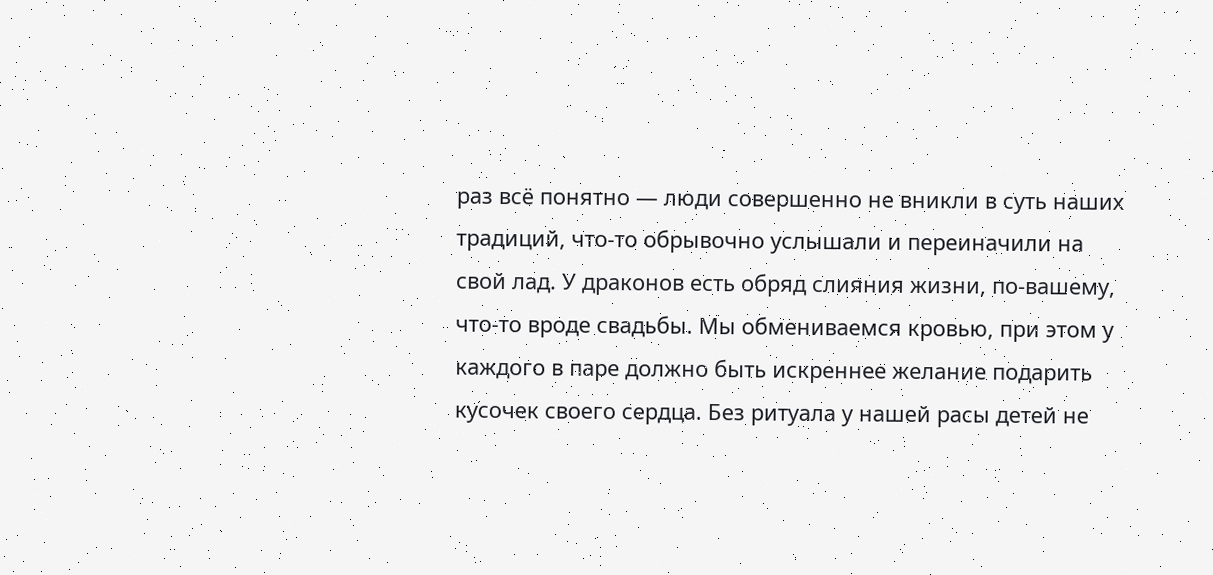раз всё понятно — люди совершенно не вникли в суть наших традиций, что-то обрывочно услышали и переиначили на свой лад. У драконов есть обряд слияния жизни, по-вашему, что-то вроде свадьбы. Мы обмениваемся кровью, при этом у каждого в паре должно быть искреннее желание подарить кусочек своего сердца. Без ритуала у нашей расы детей не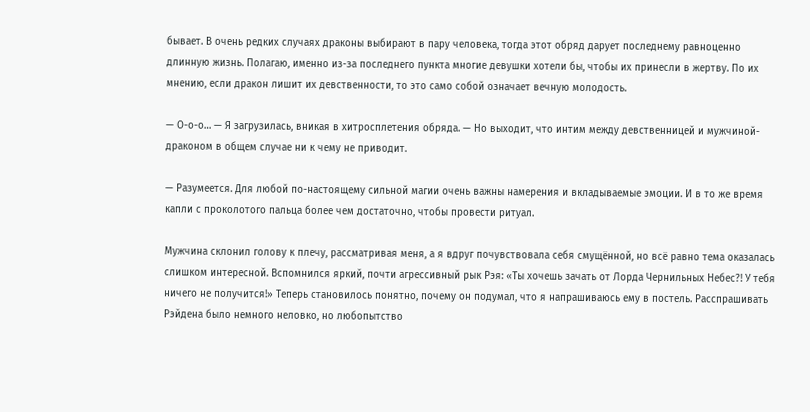бывает. В очень редких случаях драконы выбирают в пару человека, тогда этот обряд дарует последнему равноценно длинную жизнь. Полагаю, именно из-за последнего пункта многие девушки хотели бы, чтобы их принесли в жертву. По их мнению, если дракон лишит их девственности, то это само собой означает вечную молодость.

— О-о-о… — Я загрузилась, вникая в хитросплетения обряда. — Но выходит, что интим между девственницей и мужчиной-драконом в общем случае ни к чему не приводит.

— Разумеется. Для любой по-настоящему сильной магии очень важны намерения и вкладываемые эмоции. И в то же время капли с проколотого пальца более чем достаточно, чтобы провести ритуал.

Мужчина склонил голову к плечу, рассматривая меня, а я вдруг почувствовала себя смущённой, но всё равно тема оказалась слишком интересной. Вспомнился яркий, почти агрессивный рык Рэя: «Ты хочешь зачать от Лорда Чернильных Небес?! У тебя ничего не получится!» Теперь становилось понятно, почему он подумал, что я напрашиваюсь ему в постель. Расспрашивать Рэйдена было немного неловко, но любопытство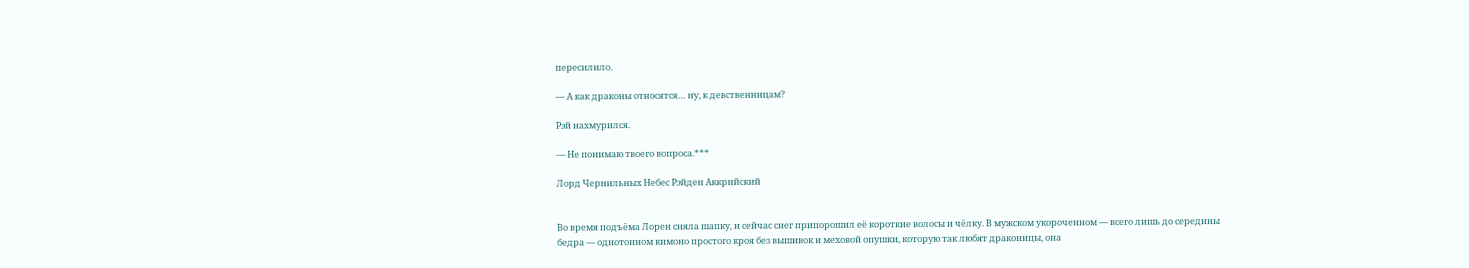пересилило.

— А как драконы относятся… ну, к девственницам?

Рэй нахмурился.

— Не понимаю твоего вопроса.***

Лорд Чернильных Небес Рэйден Аккрийский


Во время подъёма Лорен сняла шапку, и сейчас снег припорошил её короткие волосы и чёлку. В мужском укороченном — всего лишь до середины бедра — однотонном кимоно простого кроя без вышивок и меховой опушки, которую так любят драконицы, она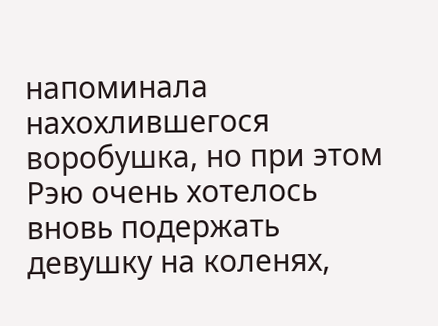напоминала нахохлившегося воробушка, но при этом Рэю очень хотелось вновь подержать девушку на коленях,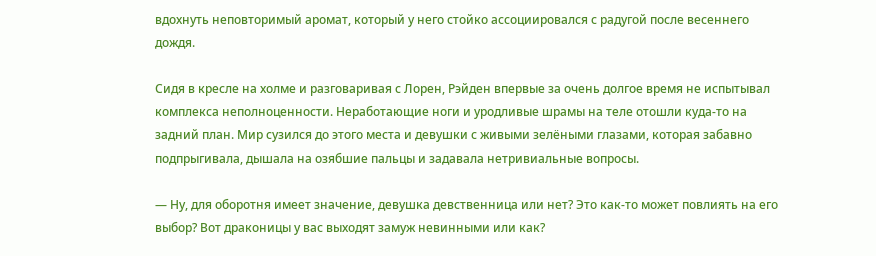вдохнуть неповторимый аромат, который у него стойко ассоциировался с радугой после весеннего дождя.

Сидя в кресле на холме и разговаривая с Лорен, Рэйден впервые за очень долгое время не испытывал комплекса неполноценности. Неработающие ноги и уродливые шрамы на теле отошли куда-то на задний план. Мир сузился до этого места и девушки с живыми зелёными глазами, которая забавно подпрыгивала, дышала на озябшие пальцы и задавала нетривиальные вопросы.

— Ну, для оборотня имеет значение, девушка девственница или нет? Это как-то может повлиять на его выбор? Вот драконицы у вас выходят замуж невинными или как?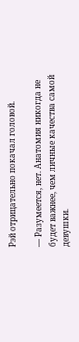Рэй отрицательно покачал головой.

— Разумеется, нет. Анатомия никогда не будет важнее, чем личные качества самой девушки.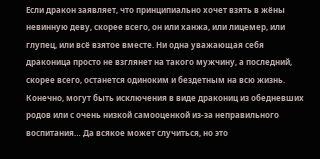Если дракон заявляет, что принципиально хочет взять в жёны невинную деву, скорее всего, он или ханжа, или лицемер, или глупец, или всё взятое вместе. Ни одна уважающая себя драконица просто не взглянет на такого мужчину, а последний, скорее всего, останется одиноким и бездетным на всю жизнь. Конечно, могут быть исключения в виде дракониц из обедневших родов или с очень низкой самооценкой из-за неправильного воспитания… Да всякое может случиться, но это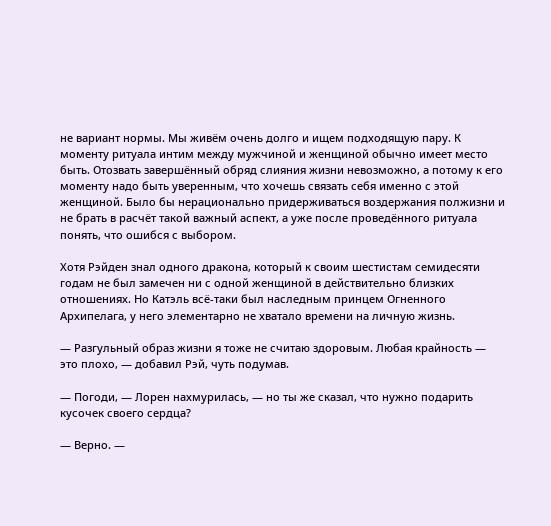не вариант нормы. Мы живём очень долго и ищем подходящую пару. К моменту ритуала интим между мужчиной и женщиной обычно имеет место быть. Отозвать завершённый обряд слияния жизни невозможно, а потому к его моменту надо быть уверенным, что хочешь связать себя именно с этой женщиной. Было бы нерационально придерживаться воздержания полжизни и не брать в расчёт такой важный аспект, а уже после проведённого ритуала понять, что ошибся с выбором.

Хотя Рэйден знал одного дракона, который к своим шестистам семидесяти годам не был замечен ни с одной женщиной в действительно близких отношениях. Но Катэль всё-таки был наследным принцем Огненного Архипелага, у него элементарно не хватало времени на личную жизнь.

— Разгульный образ жизни я тоже не считаю здоровым. Любая крайность — это плохо, — добавил Рэй, чуть подумав.

— Погоди, — Лорен нахмурилась, — но ты же сказал, что нужно подарить кусочек своего сердца?

— Верно. —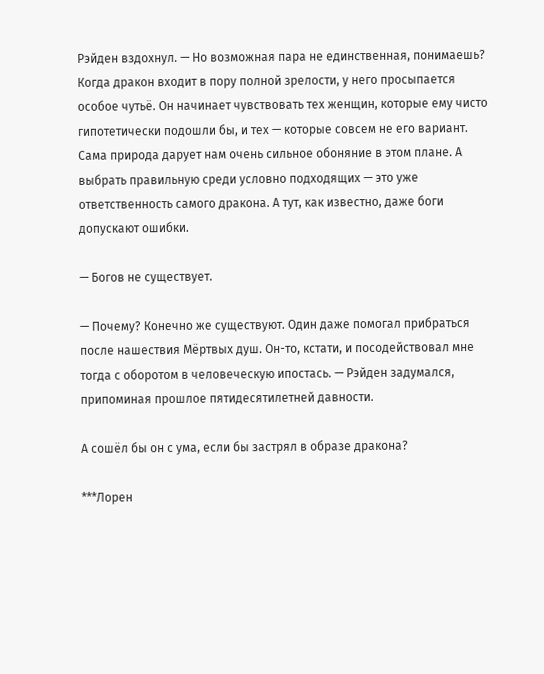Рэйден вздохнул. — Но возможная пара не единственная, понимаешь? Когда дракон входит в пору полной зрелости, у него просыпается особое чутьё. Он начинает чувствовать тех женщин, которые ему чисто гипотетически подошли бы, и тех — которые совсем не его вариант. Сама природа дарует нам очень сильное обоняние в этом плане. А выбрать правильную среди условно подходящих — это уже ответственность самого дракона. А тут, как известно, даже боги допускают ошибки.

— Богов не существует.

— Почему? Конечно же существуют. Один даже помогал прибраться после нашествия Мёртвых душ. Он-то, кстати, и посодействовал мне тогда с оборотом в человеческую ипостась. — Рэйден задумался, припоминая прошлое пятидесятилетней давности.

А сошёл бы он с ума, если бы застрял в образе дракона?

***Лорен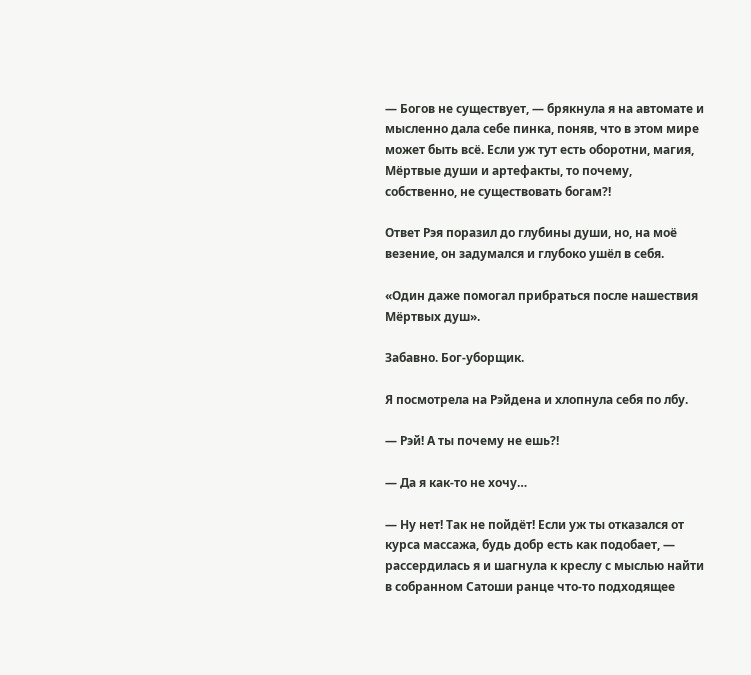— Богов не существует, — брякнула я на автомате и мысленно дала себе пинка, поняв, что в этом мире может быть всё. Если уж тут есть оборотни, магия, Мёртвые души и артефакты, то почему, собственно, не существовать богам?!

Ответ Рэя поразил до глубины души, но, на моё везение, он задумался и глубоко ушёл в себя.

«Один даже помогал прибраться после нашествия Мёртвых душ».

Забавно. Бог-уборщик.

Я посмотрела на Рэйдена и хлопнула себя по лбу.

— Рэй! А ты почему не ешь?!

— Да я как-то не хочу…

— Ну нет! Так не пойдёт! Если уж ты отказался от курса массажа, будь добр есть как подобает, — рассердилась я и шагнула к креслу с мыслью найти в собранном Сатоши ранце что-то подходящее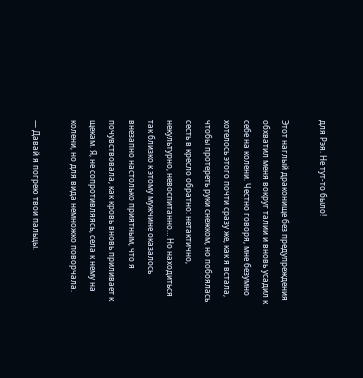для Рэя. Не тут-то было!

Этот наглый драконище без предупреждения обхватил меня вокруг талии и вновь усадил к себе на колени. Честно говоря, мне безумно хотелось этого почти сразу же, как я встала, чтобы протереть руки снежком, но побоялась сесть в кресло обратно: нетактично, некультурно, невоспитанно… Но находиться так близко к этому мужчине оказалось внезапно настолько приятным, что я почувствовала, как кровь вновь приливает к щекам. Я, не сопротивляясь, села к нему на колени, но для вида немножко поворчала.

— Давай я погрею твои пальцы.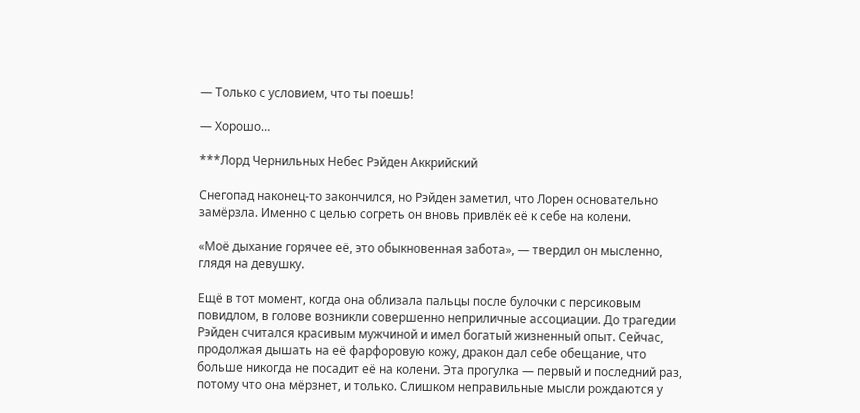— Только с условием, что ты поешь!

— Хорошо…

***Лорд Чернильных Небес Рэйден Аккрийский

Снегопад наконец-то закончился, но Рэйден заметил, что Лорен основательно замёрзла. Именно с целью согреть он вновь привлёк её к себе на колени.

«Моё дыхание горячее её, это обыкновенная забота», — твердил он мысленно, глядя на девушку.

Ещё в тот момент, когда она облизала пальцы после булочки с персиковым повидлом, в голове возникли совершенно неприличные ассоциации. До трагедии Рэйден считался красивым мужчиной и имел богатый жизненный опыт. Сейчас, продолжая дышать на её фарфоровую кожу, дракон дал себе обещание, что больше никогда не посадит её на колени. Эта прогулка — первый и последний раз, потому что она мёрзнет, и только. Слишком неправильные мысли рождаются у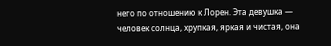него по отношению к Лорен. Эта девушка — человек солнца, хрупкая, яркая и чистая, она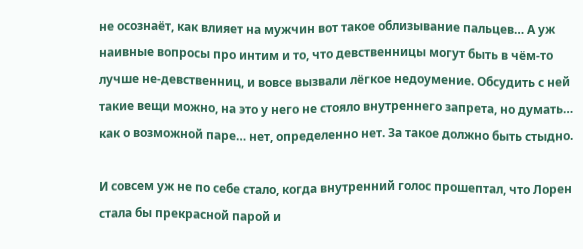не осознаёт, как влияет на мужчин вот такое облизывание пальцев… А уж наивные вопросы про интим и то, что девственницы могут быть в чём-то лучше не-девственниц, и вовсе вызвали лёгкое недоумение. Обсудить с ней такие вещи можно, на это у него не стояло внутреннего запрета, но думать… как о возможной паре… нет, определенно нет. За такое должно быть стыдно.

И совсем уж не по себе стало, когда внутренний голос прошептал, что Лорен стала бы прекрасной парой и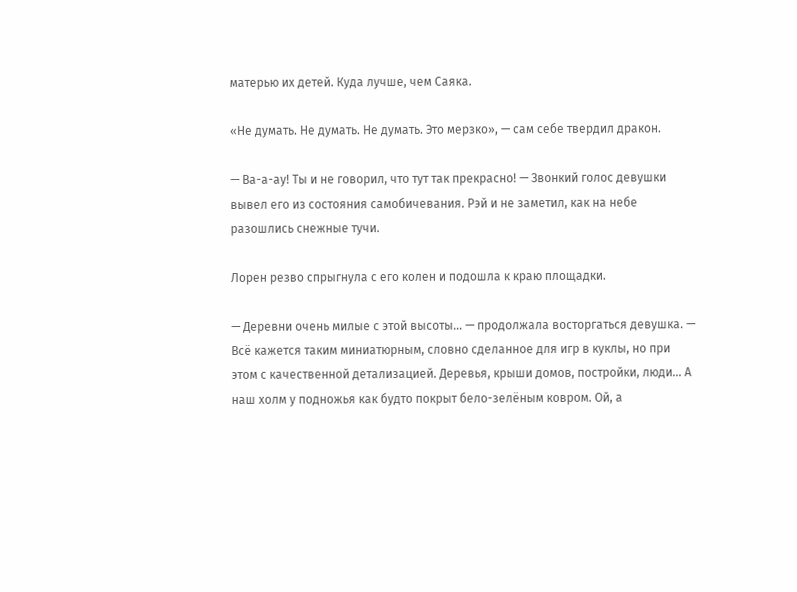матерью их детей. Куда лучше, чем Саяка.

«Не думать. Не думать. Не думать. Это мерзко», — сам себе твердил дракон.

— Ва-а-ау! Ты и не говорил, что тут так прекрасно! — Звонкий голос девушки вывел его из состояния самобичевания. Рэй и не заметил, как на небе разошлись снежные тучи.

Лорен резво спрыгнула с его колен и подошла к краю площадки.

— Деревни очень милые с этой высоты… — продолжала восторгаться девушка. — Всё кажется таким миниатюрным, словно сделанное для игр в куклы, но при этом с качественной детализацией. Деревья, крыши домов, постройки, люди… А наш холм у подножья как будто покрыт бело-зелёным ковром. Ой, а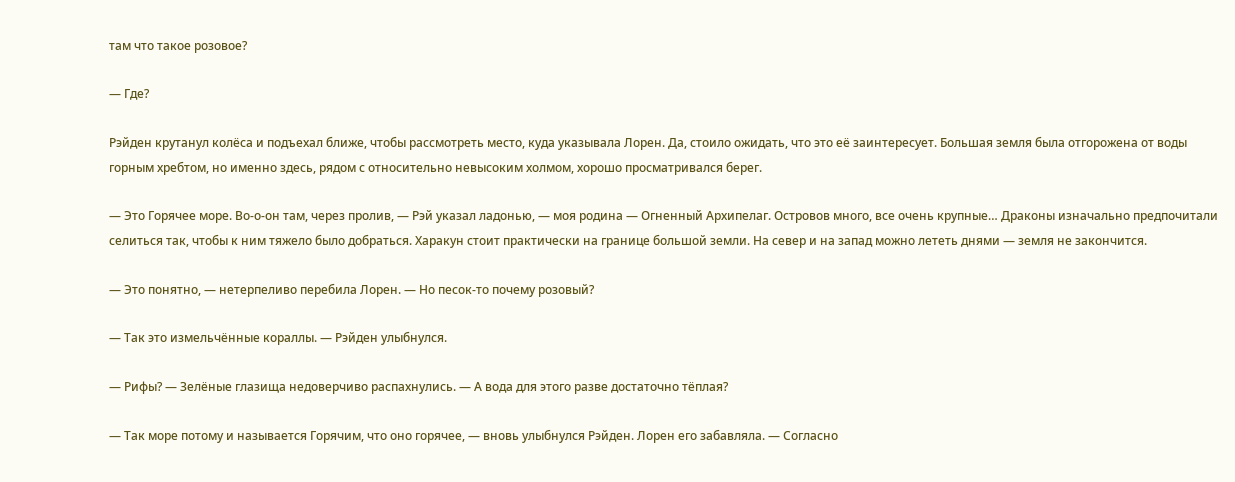там что такое розовое?

— Где?

Рэйден крутанул колёса и подъехал ближе, чтобы рассмотреть место, куда указывала Лорен. Да, стоило ожидать, что это её заинтересует. Большая земля была отгорожена от воды горным хребтом, но именно здесь, рядом с относительно невысоким холмом, хорошо просматривался берег.

— Это Горячее море. Во-о-он там, через пролив, — Рэй указал ладонью, — моя родина — Огненный Архипелаг. Островов много, все очень крупные… Драконы изначально предпочитали селиться так, чтобы к ним тяжело было добраться. Харакун стоит практически на границе большой земли. На север и на запад можно лететь днями — земля не закончится.

— Это понятно, — нетерпеливо перебила Лорен. — Но песок-то почему розовый?

— Так это измельчённые кораллы. — Рэйден улыбнулся.

— Рифы? — Зелёные глазища недоверчиво распахнулись. — А вода для этого разве достаточно тёплая?

— Так море потому и называется Горячим, что оно горячее, — вновь улыбнулся Рэйден. Лорен его забавляла. — Согласно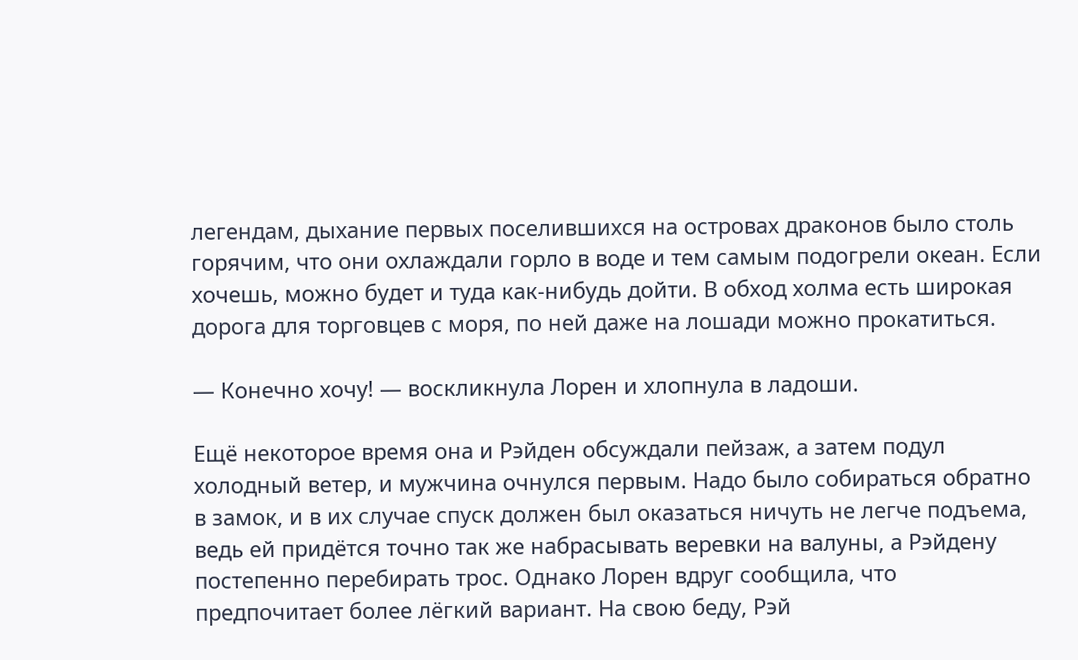легендам, дыхание первых поселившихся на островах драконов было столь горячим, что они охлаждали горло в воде и тем самым подогрели океан. Если хочешь, можно будет и туда как-нибудь дойти. В обход холма есть широкая дорога для торговцев с моря, по ней даже на лошади можно прокатиться.

— Конечно хочу! — воскликнула Лорен и хлопнула в ладоши.

Ещё некоторое время она и Рэйден обсуждали пейзаж, а затем подул холодный ветер, и мужчина очнулся первым. Надо было собираться обратно в замок, и в их случае спуск должен был оказаться ничуть не легче подъема, ведь ей придётся точно так же набрасывать веревки на валуны, а Рэйдену постепенно перебирать трос. Однако Лорен вдруг сообщила, что предпочитает более лёгкий вариант. На свою беду, Рэй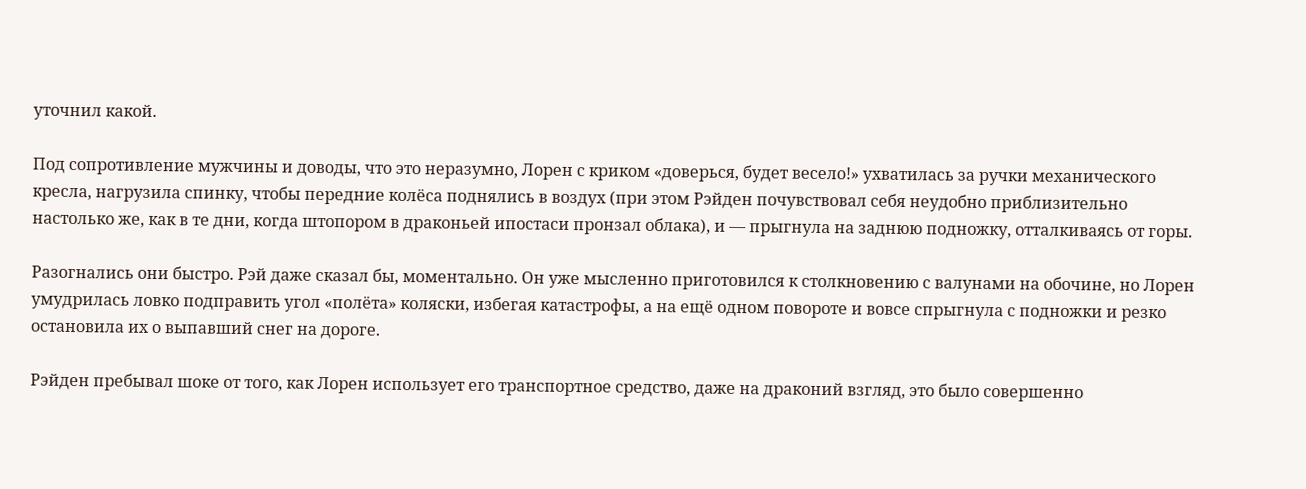уточнил какой.

Под сопротивление мужчины и доводы, что это неразумно, Лорен с криком «доверься, будет весело!» ухватилась за ручки механического кресла, нагрузила спинку, чтобы передние колёса поднялись в воздух (при этом Рэйден почувствовал себя неудобно приблизительно настолько же, как в те дни, когда штопором в драконьей ипостаси пронзал облака), и — прыгнула на заднюю подножку, отталкиваясь от горы.

Разогнались они быстро. Рэй даже сказал бы, моментально. Он уже мысленно приготовился к столкновению с валунами на обочине, но Лорен умудрилась ловко подправить угол «полёта» коляски, избегая катастрофы, а на ещё одном повороте и вовсе спрыгнула с подножки и резко остановила их о выпавший снег на дороге.

Рэйден пребывал шоке от того, как Лорен использует его транспортное средство, даже на драконий взгляд, это было совершенно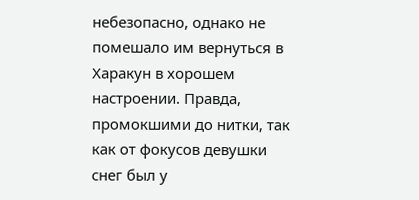небезопасно, однако не помешало им вернуться в Харакун в хорошем настроении. Правда, промокшими до нитки, так как от фокусов девушки снег был у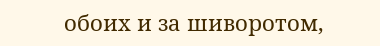обоих и за шиворотом,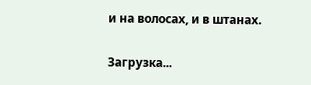и на волосах, и в штанах.

Загрузка...